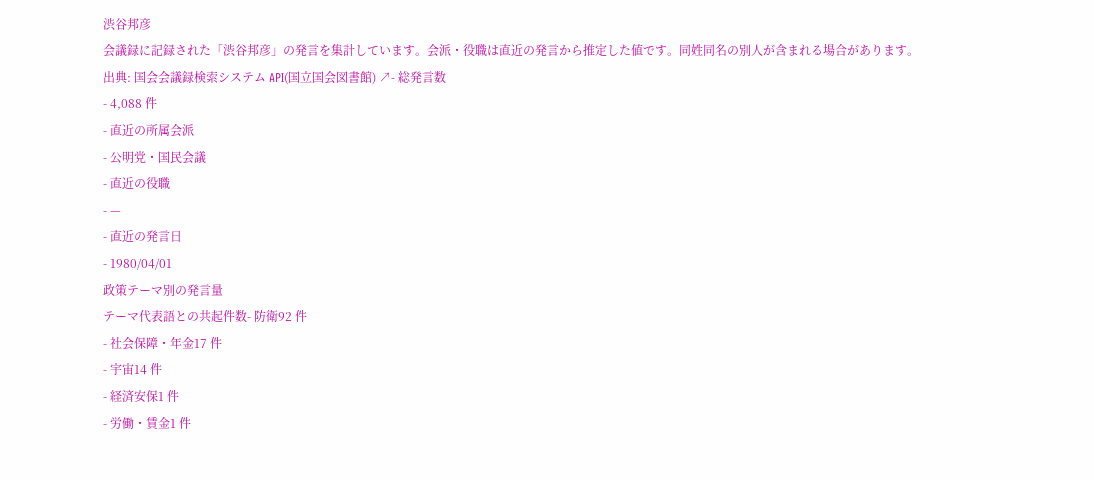渋谷邦彦
会議録に記録された「渋谷邦彦」の発言を集計しています。会派・役職は直近の発言から推定した値です。同姓同名の別人が含まれる場合があります。
出典: 国会会議録検索システム API(国立国会図書館) ↗- 総発言数
- 4,088 件
- 直近の所属会派
- 公明党・国民会議
- 直近の役職
- —
- 直近の発言日
- 1980/04/01
政策テーマ別の発言量
テーマ代表語との共起件数- 防衛92 件
- 社会保障・年金17 件
- 宇宙14 件
- 経済安保1 件
- 労働・賃金1 件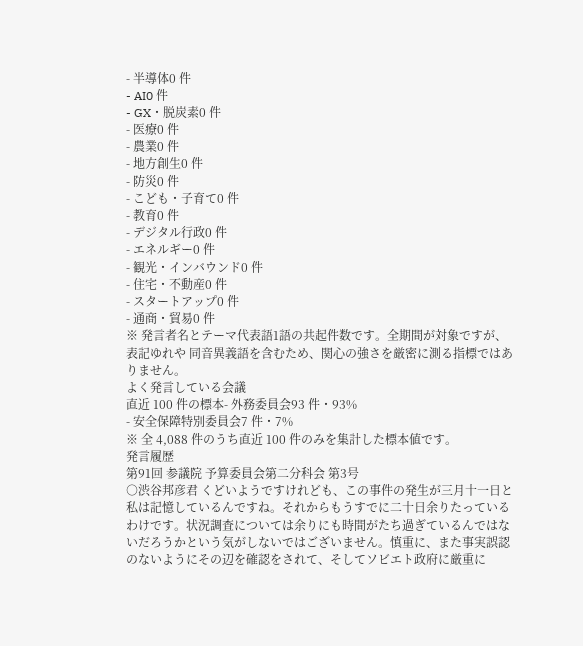- 半導体0 件
- AI0 件
- GX・脱炭素0 件
- 医療0 件
- 農業0 件
- 地方創生0 件
- 防災0 件
- こども・子育て0 件
- 教育0 件
- デジタル行政0 件
- エネルギー0 件
- 観光・インバウンド0 件
- 住宅・不動産0 件
- スタートアップ0 件
- 通商・貿易0 件
※ 発言者名とテーマ代表語1語の共起件数です。全期間が対象ですが、表記ゆれや 同音異義語を含むため、関心の強さを厳密に測る指標ではありません。
よく発言している会議
直近 100 件の標本- 外務委員会93 件・93%
- 安全保障特別委員会7 件・7%
※ 全 4,088 件のうち直近 100 件のみを集計した標本値です。
発言履歴
第91回 参議院 予算委員会第二分科会 第3号
○渋谷邦彦君 くどいようですけれども、この事件の発生が三月十一日と私は記憶しているんですね。それからもうすでに二十日余りたっているわけです。状況調査については余りにも時間がたち過ぎているんではないだろうかという気がしないではございません。慎重に、また事実誤認のないようにその辺を確認をされて、そしてソビエト政府に厳重に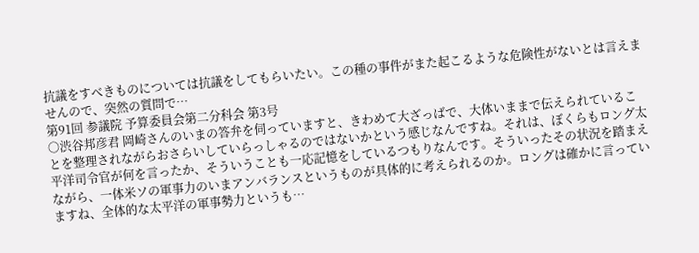抗議をすべきものについては抗議をしてもらいたい。この種の事件がまた起こるような危険性がないとは言えませんので、突然の質問で…
第91回 参議院 予算委員会第二分科会 第3号
○渋谷邦彦君 岡崎さんのいまの答弁を伺っていますと、きわめて大ざっばで、大体いままで伝えられていることを整理されながらおさらいしていらっしゃるのではないかという感じなんですね。それは、ぼくらもロング太平洋司令官が何を言ったか、そういうことも一応記憶をしているつもりなんです。そういったその状況を踏まえながら、一体米ソの軍事力のいまアンバランスというものが具体的に考えられるのか。ロングは確かに言っていますね、全体的な太平洋の軍事勢力というも…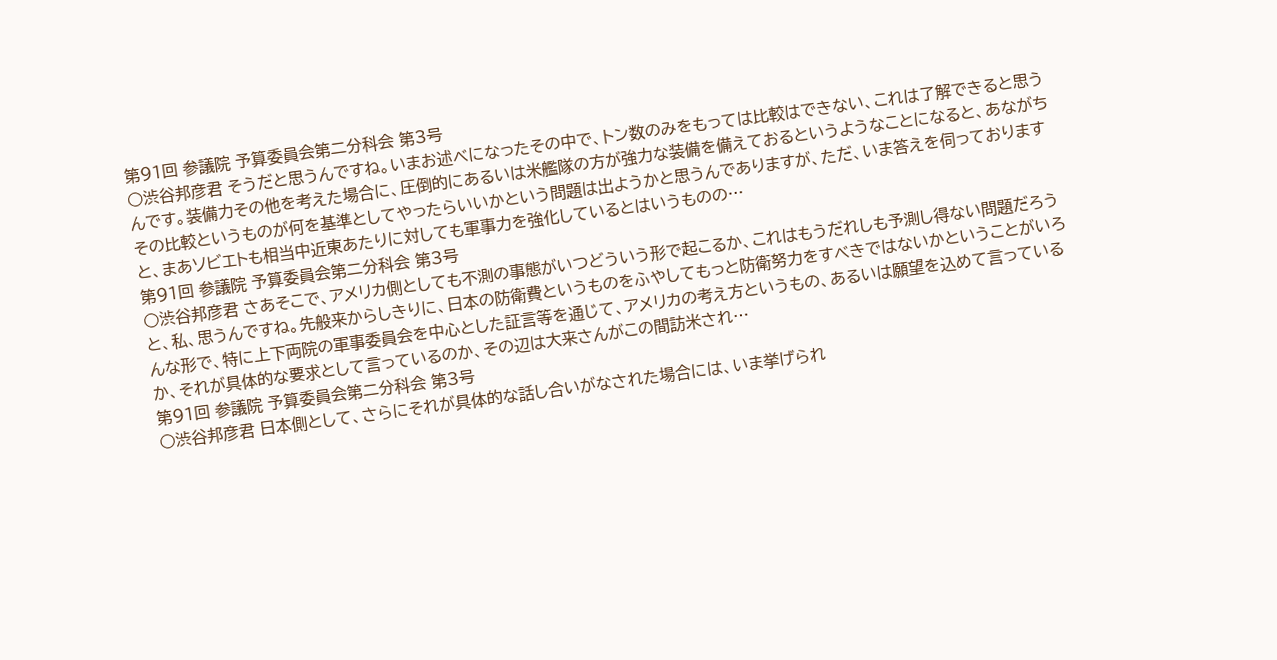第91回 参議院 予算委員会第二分科会 第3号
○渋谷邦彦君 そうだと思うんですね。いまお述べになったその中で、トン数のみをもっては比較はできない、これは了解できると思うんです。装備力その他を考えた場合に、圧倒的にあるいは米艦隊の方が強力な装備を備えておるというようなことになると、あながちその比較というものが何を基準としてやったらいいかという問題は出ようかと思うんでありますが、ただ、いま答えを伺っておりますと、まあソビエトも相当中近東あたりに対しても軍事力を強化しているとはいうものの…
第91回 参議院 予算委員会第二分科会 第3号
○渋谷邦彦君 さあそこで、アメリカ側としても不測の事態がいつどういう形で起こるか、これはもうだれしも予測し得ない問題だろうと、私、思うんですね。先般来からしきりに、日本の防衛費というものをふやしてもっと防衛努力をすべきではないかということがいろんな形で、特に上下両院の軍事委員会を中心とした証言等を通じて、アメリカの考え方というもの、あるいは願望を込めて言っているか、それが具体的な要求として言っているのか、その辺は大来さんがこの間訪米され…
第91回 参議院 予算委員会第二分科会 第3号
○渋谷邦彦君 日本側として、さらにそれが具体的な話し合いがなされた場合には、いま挙げられ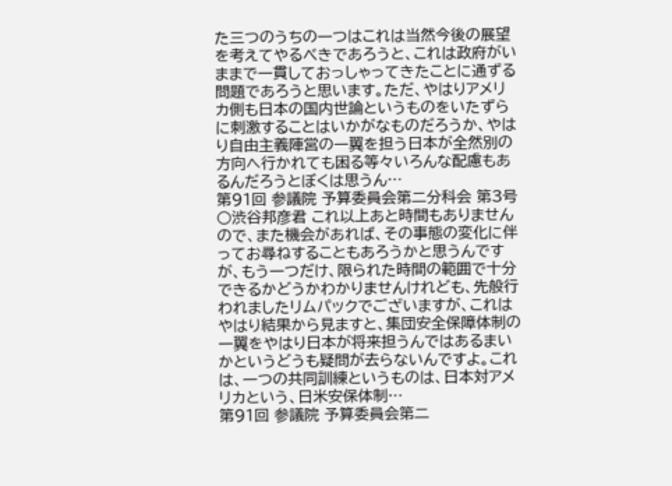た三つのうちの一つはこれは当然今後の展望を考えてやるべきであろうと、これは政府がいままで一貫しておっしゃってきたことに通ずる問題であろうと思います。ただ、やはりアメリカ側も日本の国内世論というものをいたずらに刺激することはいかがなものだろうか、やはり自由主義陣営の一翼を担う日本が全然別の方向へ行かれても困る等々いろんな配慮もあるんだろうとぼくは思うん…
第91回 参議院 予算委員会第二分科会 第3号
○渋谷邦彦君 これ以上あと時間もありませんので、また機会があれば、その事態の変化に伴ってお尋ねすることもあろうかと思うんですが、もう一つだけ、限られた時間の範囲で十分できるかどうかわかりませんけれども、先般行われましたリムパックでございますが、これはやはり結果から見ますと、集団安全保障体制の一翼をやはり日本が将来担うんではあるまいかというどうも疑問が去らないんですよ。これは、一つの共同訓練というものは、日本対アメリカという、日米安保体制…
第91回 参議院 予算委員会第二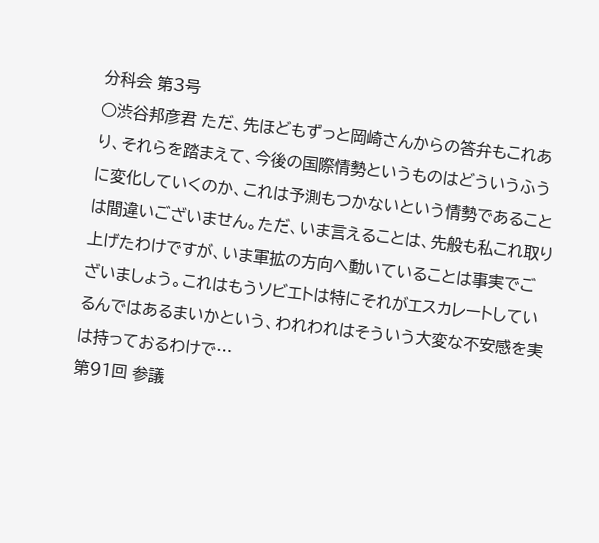分科会 第3号
○渋谷邦彦君 ただ、先ほどもずっと岡崎さんからの答弁もこれあり、それらを踏まえて、今後の国際情勢というものはどういうふうに変化していくのか、これは予測もつかないという情勢であることは間違いございません。ただ、いま言えることは、先般も私これ取り上げたわけですが、いま軍拡の方向へ動いていることは事実でございましょう。これはもうソビエトは特にそれがエスカレートしているんではあるまいかという、われわれはそういう大変な不安感を実は持っておるわけで…
第91回 参議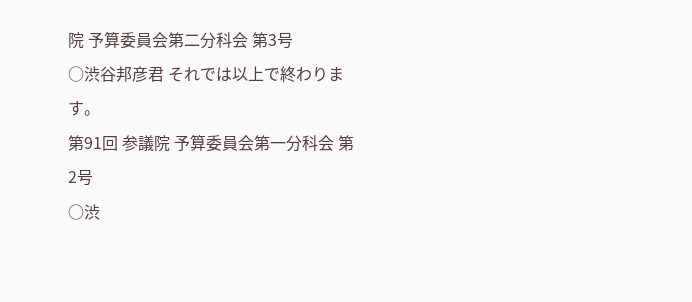院 予算委員会第二分科会 第3号
○渋谷邦彦君 それでは以上で終わります。
第91回 参議院 予算委員会第一分科会 第2号
○渋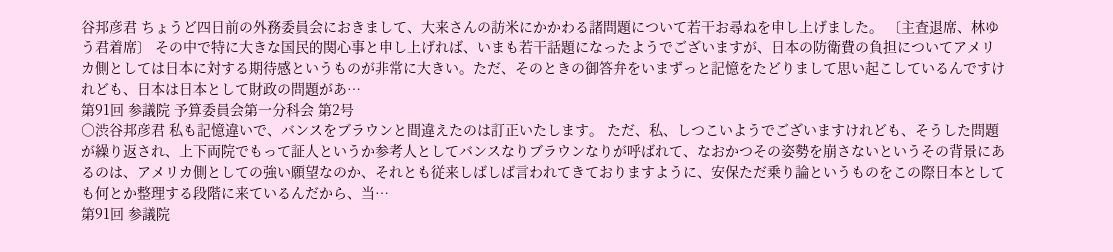谷邦彦君 ちょうど四日前の外務委員会におきまして、大来さんの訪米にかかわる諸問題について若干お尋ねを申し上げました。 〔主査退席、林ゆう君着席〕 その中で特に大きな国民的関心事と申し上げれば、いまも若干話題になったようでございますが、日本の防衛費の負担についてアメリカ側としては日本に対する期待感というものが非常に大きい。ただ、そのときの御答弁をいまずっと記憶をたどりまして思い起こしているんですけれども、日本は日本として財政の問題があ…
第91回 参議院 予算委員会第一分科会 第2号
○渋谷邦彦君 私も記憶違いで、バンスをブラウンと間違えたのは訂正いたします。 ただ、私、しつこいようでございますけれども、そうした問題が繰り返され、上下両院でもって証人というか参考人としてバンスなりブラウンなりが呼ばれて、なおかつその姿勢を崩さないというその背景にあるのは、アメリカ側としての強い願望なのか、それとも従来しばしば言われてきておりますように、安保ただ乗り論というものをこの際日本としても何とか整理する段階に来ているんだから、当…
第91回 参議院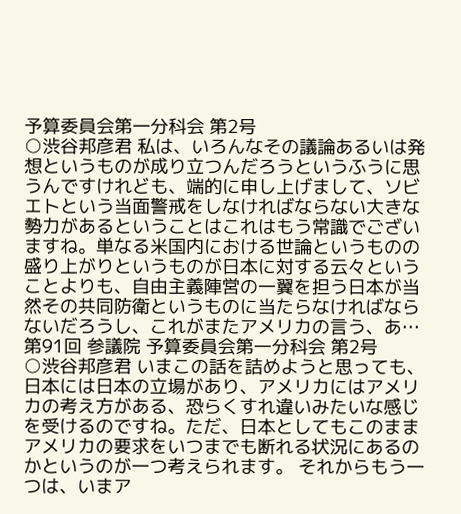予算委員会第一分科会 第2号
○渋谷邦彦君 私は、いろんなその議論あるいは発想というものが成り立つんだろうというふうに思うんですけれども、端的に申し上げまして、ソビエトという当面警戒をしなければならない大きな勢力があるということはこれはもう常識でございますね。単なる米国内における世論というものの盛り上がりというものが日本に対する云々ということよりも、自由主義陣営の一翼を担う日本が当然その共同防衛というものに当たらなければならないだろうし、これがまたアメリカの言う、あ…
第91回 参議院 予算委員会第一分科会 第2号
○渋谷邦彦君 いまこの話を詰めようと思っても、日本には日本の立場があり、アメリカにはアメリカの考え方がある、恐らくすれ違いみたいな感じを受けるのですね。ただ、日本としてもこのままアメリカの要求をいつまでも断れる状況にあるのかというのが一つ考えられます。 それからもう一つは、いまア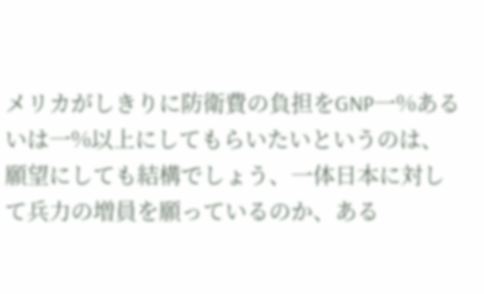メリカがしきりに防衛費の負担をGNP一%あるいは一%以上にしてもらいたいというのは、願望にしても結構でしょう、一体日本に対して兵力の増員を願っているのか、ある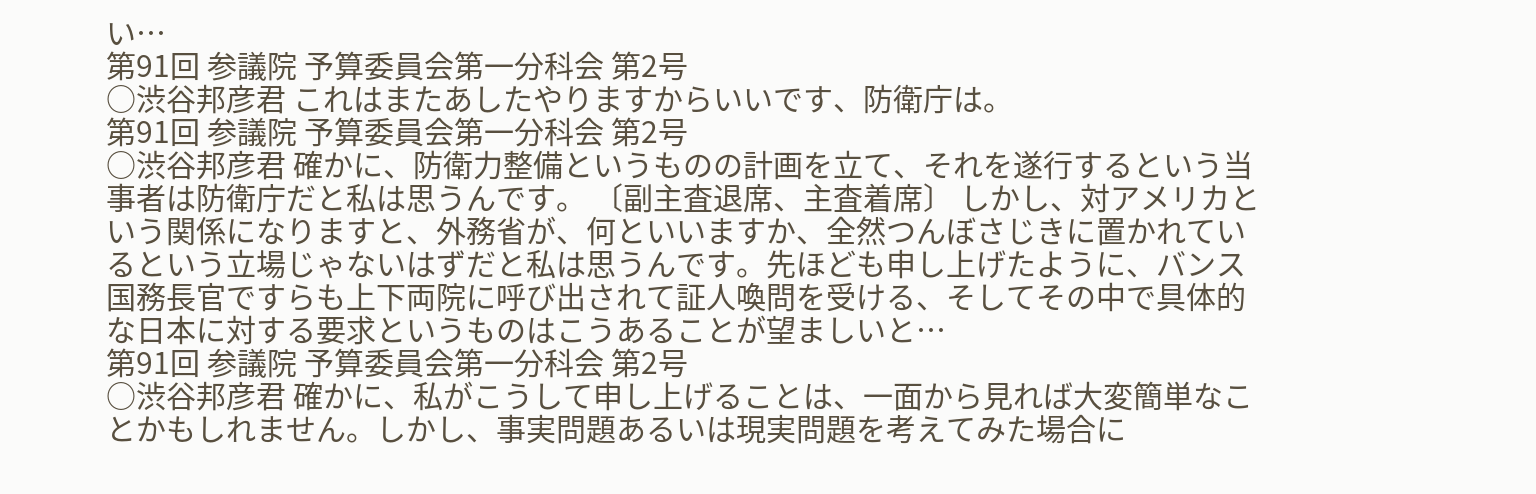い…
第91回 参議院 予算委員会第一分科会 第2号
○渋谷邦彦君 これはまたあしたやりますからいいです、防衛庁は。
第91回 参議院 予算委員会第一分科会 第2号
○渋谷邦彦君 確かに、防衛力整備というものの計画を立て、それを遂行するという当事者は防衛庁だと私は思うんです。 〔副主査退席、主査着席〕 しかし、対アメリカという関係になりますと、外務省が、何といいますか、全然つんぼさじきに置かれているという立場じゃないはずだと私は思うんです。先ほども申し上げたように、バンス国務長官ですらも上下両院に呼び出されて証人喚問を受ける、そしてその中で具体的な日本に対する要求というものはこうあることが望ましいと…
第91回 参議院 予算委員会第一分科会 第2号
○渋谷邦彦君 確かに、私がこうして申し上げることは、一面から見れば大変簡単なことかもしれません。しかし、事実問題あるいは現実問題を考えてみた場合に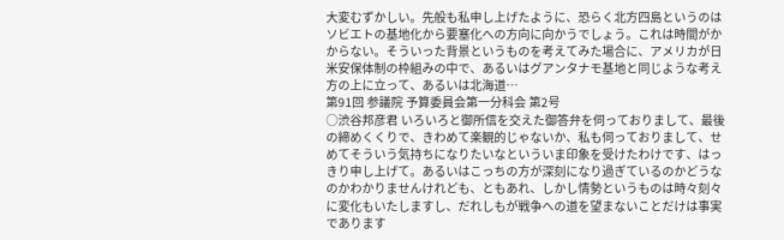大変むずかしい。先般も私申し上げたように、恐らく北方四島というのはソビエトの基地化から要塞化への方向に向かうでしょう。これは時間がかからない。そういった背景というものを考えてみた場合に、アメリカが日米安保体制の枠組みの中で、あるいはグアンタナモ基地と同じような考え方の上に立って、あるいは北海道…
第91回 参議院 予算委員会第一分科会 第2号
○渋谷邦彦君 いろいろと御所信を交えた御答弁を伺っておりまして、最後の締めくくりで、きわめて楽観的じゃないか、私も伺っておりまして、せめてそういう気持ちになりたいなといういま印象を受けたわけです、はっきり申し上げて。あるいはこっちの方が深刻になり過ぎているのかどうなのかわかりませんけれども、ともあれ、しかし情勢というものは時々刻々に変化もいたしますし、だれしもが戦争への道を望まないことだけは事実であります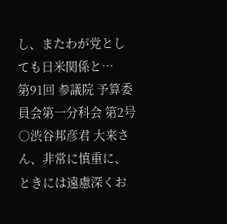し、またわが党としても日米関係と…
第91回 参議院 予算委員会第一分科会 第2号
○渋谷邦彦君 大来さん、非常に慎重に、ときには遠慮深くお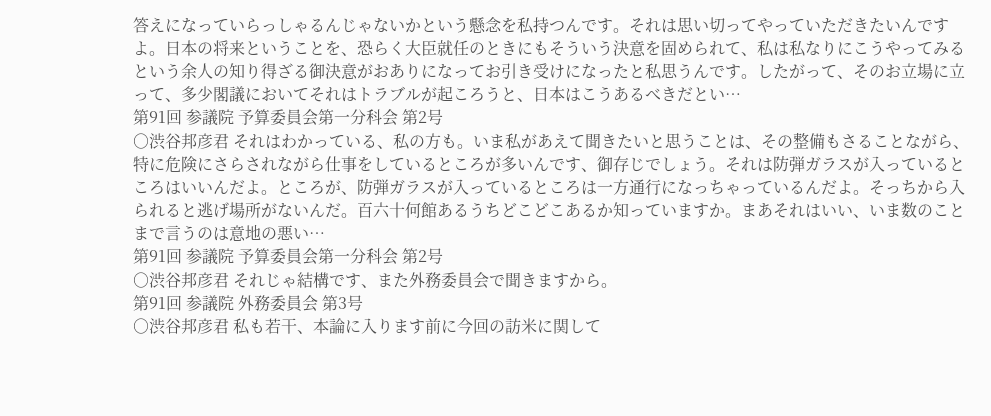答えになっていらっしゃるんじゃないかという懸念を私持つんです。それは思い切ってやっていただきたいんですよ。日本の将来ということを、恐らく大臣就任のときにもそういう決意を固められて、私は私なりにこうやってみるという余人の知り得ざる御決意がおありになってお引き受けになったと私思うんです。したがって、そのお立場に立って、多少閣議においてそれはトラブルが起ころうと、日本はこうあるべきだとい…
第91回 参議院 予算委員会第一分科会 第2号
○渋谷邦彦君 それはわかっている、私の方も。いま私があえて聞きたいと思うことは、その整備もさることながら、特に危険にさらされながら仕事をしているところが多いんです、御存じでしょう。それは防弾ガラスが入っているところはいいんだよ。ところが、防弾ガラスが入っているところは一方通行になっちゃっているんだよ。そっちから入られると逃げ場所がないんだ。百六十何館あるうちどこどこあるか知っていますか。まあそれはいい、いま数のことまで言うのは意地の悪い…
第91回 参議院 予算委員会第一分科会 第2号
○渋谷邦彦君 それじゃ結構です、また外務委員会で聞きますから。
第91回 参議院 外務委員会 第3号
○渋谷邦彦君 私も若干、本論に入ります前に今回の訪米に関して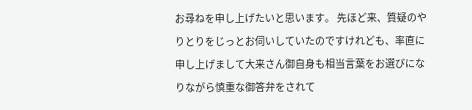お尋ねを申し上げたいと思います。 先ほど来、質疑のやりとりをじっとお伺いしていたのですけれども、率直に申し上げまして大来さん御自身も相当言葉をお選びになりながら慎重な御答弁をされて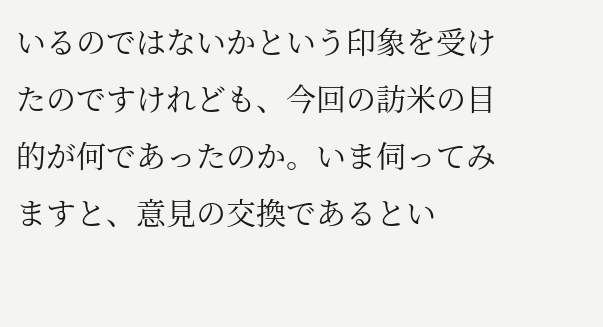いるのではないかという印象を受けたのですけれども、今回の訪米の目的が何であったのか。いま伺ってみますと、意見の交換であるとい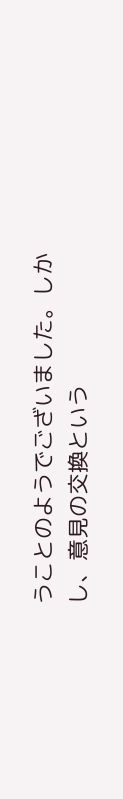うことのようでございました。しかし、意見の交換という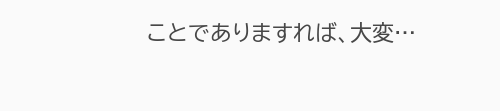ことでありますれば、大変…